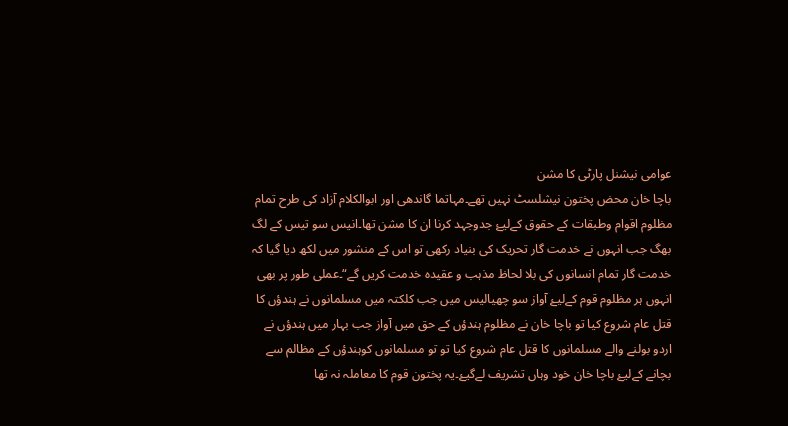عوامی نیشنل پارٹی کا مشن
باچا خان محض پختون نیشلسٹ نہیں تھے۔مہاتما گاندھی اور ابوالکلام آزاد کی طرح تمام مظلوم اقوام وطبقات کے حقوق کےلیۓ جدوجہد کرنا ان کا مشن تھا۔انیس سو تیس کے لگ بھگ جب انہوں نے خدمت گار تحریک کی بنیاد رکھی تو اس کے منشور میں لکھ دیا گیا کہ خدمت گار تمام انسانوں کی بلا لحاظ مذہب و عقیدہ خدمت کریں گے“۔عملی طور پر بھی انہوں ہر مظلوم قوم کےلیۓ آواز سو چھیالیس میں جب کلکتہ میں مسلمانوں نے ہندؤں کا قتل عام شروع کیا تو باچا خان نے مظلوم ہندؤں کے حق میں آواز جب بہار میں ہندؤں نے اردو بولنے والے مسلمانوں کا قتل عام شروع کیا تو تو مسلمانوں کوہندؤں کے مظالم سے بچانے کےلیۓ باچا خان خود وہاں تشریف لےگیۓ۔یہ پختون قوم کا معاملہ نہ تھا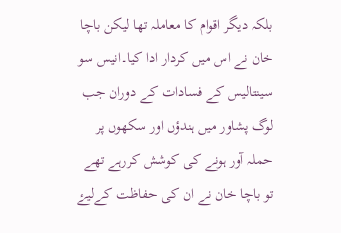بلکہ دیگر اقوام کا معاملہ تھا لیکن باچا خان نے اس میں کردار ادا کیا۔انیس سو سینتالیس کے فسادات کے دوران جب لوگ پشاور میں ہندؤں اور سکھوں پر حملہ آور ہونے کی کوشش کررہے تھے تو باچا خان نے ان کی حفاظت کےلیۓ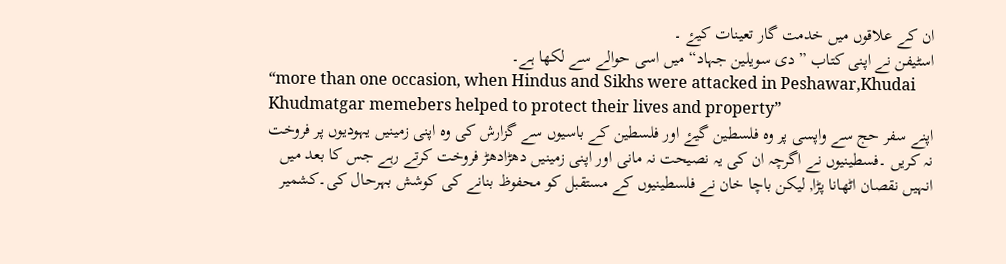ان کے علاقوں میں خدمت گار تعینات کیۓ ۔
اسٹیفن نے اپنی کتاب ”دی سویلین جہاد“ میں اسی حوالے سے لکھا ہے۔
“more than one occasion, when Hindus and Sikhs were attacked in Peshawar,Khudai Khudmatgar memebers helped to protect their lives and property”
اپنے سفر حج سے واپسی پر وہ فلسطین گیۓ اور فلسطین کے باسیوں سے گزارش کی وہ اپنی زمینیں یہودیوں پر فروخت نہ کریں ۔فسطینیوں نے اگرچہ ان کی یہ نصیحت نہ مانی اور اپنی زمینیں دھڑادھڑ فروخت کرتے رہے جس کا بعد میں انہیں نقصان اٹھانا پڑا, لیکن باچا خان نے فلسطینیوں کے مستقبل کو محفوظ بنانے کی کوشش بہرحال کی۔کشمیر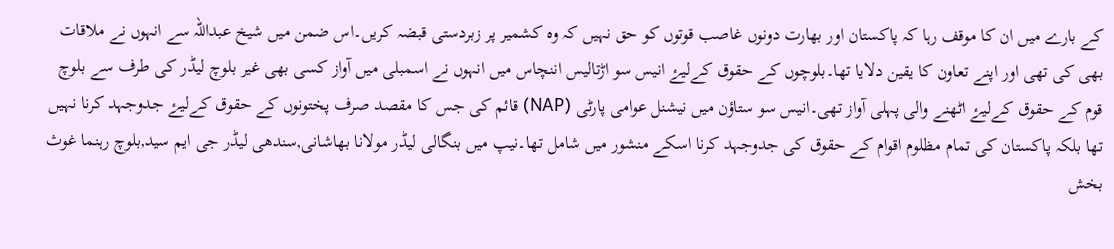کے بارے میں ان کا موقف رہا کہ پاکستان اور بھارت دونوں غاصب قوتوں کو حق نہیں کہ وہ کشمیر پر زبردستی قبضہ کریں۔اس ضمن میں شیخ عبداللہ سے انہوں نے ملاقات بھی کی تھی اور اپنے تعاون کا یقین دلایا تھا۔بلوچوں کے حقوق کےلیۓ انیس سو اڑتالیس اننچاس میں انہوں نے اسمبلی میں آواز کسی بھی غیر بلوچ لیڈر کی طرف سے بلوچ قوم کے حقوق کےلیۓ اٹھنے والی پہلی آواز تھی۔انیس سو ستاؤن میں نیشنل عوامی پارٹی (NAP) قائم کی جس کا مقصد صرف پختونوں کے حقوق کےلیۓ جدوجہد کرنا نہیں تھا بلکہ پاکستان کی تمام مظلوم اقوام کے حقوق کی جدوجہد کرنا اسکے منشور میں شامل تھا۔نیپ میں بنگالی لیڈر مولانا بھاشانی,سندھی لیڈر جی ایم سید,بلوچ رہنما غوث بخش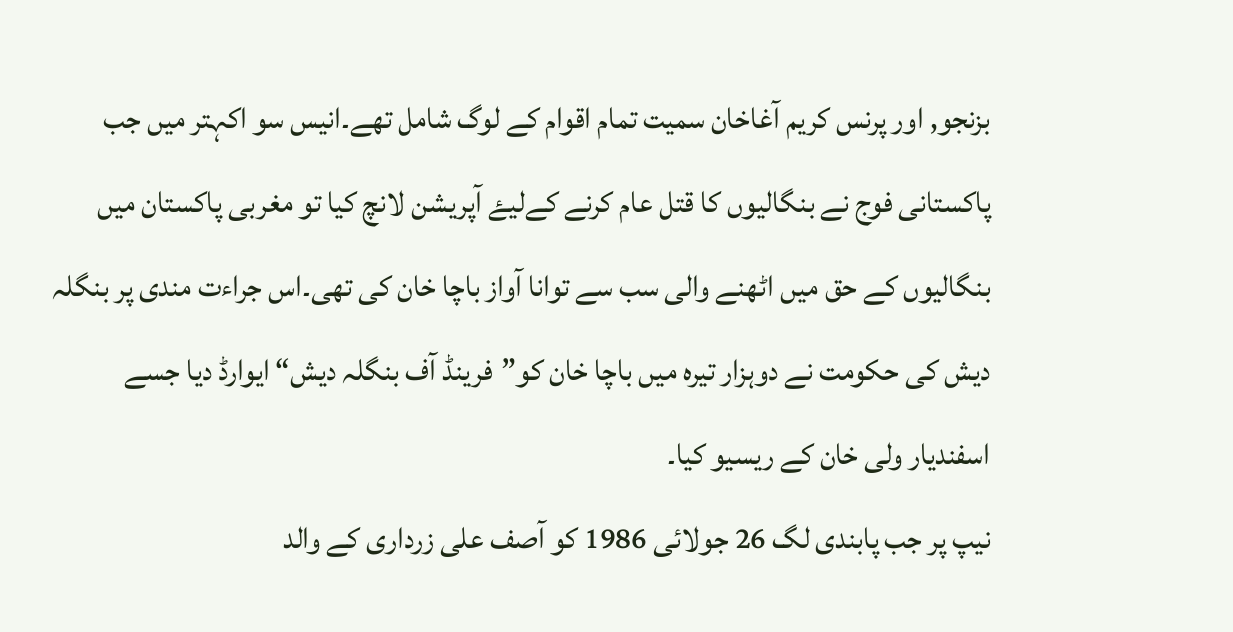بزنجو, اور پرنس کریم آغاخان سمیت تمام اقوام کے لوگ شامل تھے۔انیس سو اکہتر میں جب پاکستانی فوج نے بنگالیوں کا قتل عام کرنے کےلیۓ آپریشن لانچ کیا تو مغربی پاکستان میں بنگالیوں کے حق میں اٹھنے والی سب سے توانا آواز باچا خان کی تھی۔اس جراءت مندی پر بنگلہ دیش کی حکومت نے دوہزار تیرہ میں باچا خان کو”فرینڈ آف بنگلہ دیش“ ایوارڈ دیا جسے اسفندیار ولی خان کے ریسیو کیا۔
نیپ پر جب پابندی لگ 26 جولائی 1986 کو آصف علی زرداری کے والد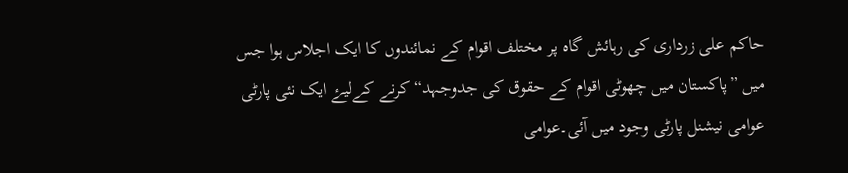حاکم علی زرداری کی رہائش گاہ پر مختلف اقوام کے نمائندوں کا ایک اجلاس ہوا جس میں ”پاکستان میں چھوٹی اقوام کے حقوق کی جدوجہد“ کرنے کےلیۓ ایک نئی پارٹی عوامی نیشنل پارٹی وجود میں آئی۔عوامی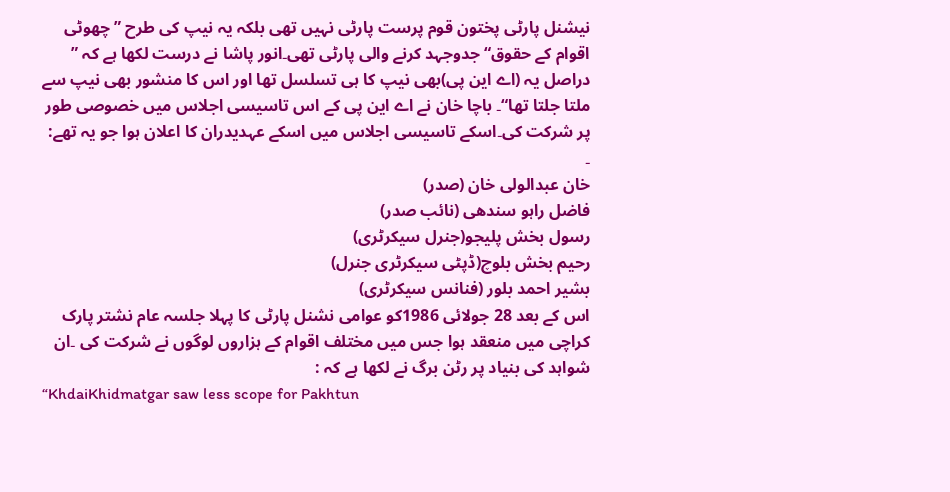نیشنل پارٹی پختون قوم پرست پارٹی نہیں تھی بلکہ یہ نیپ کی طرح ”چھوٹی اقوام کے حقوق“ جدوجہد کرنے والی پارٹی تھی۔انور پاشا نے درست لکھا ہے کہ ” دراصل یہ (اے این پی)بھی نیپ کا ہی تسلسل تھا اور اس کا منشور بھی نیپ سے ملتا جلتا تھا“۔ باچا خان نے اے این پی کے اس تاسیسی اجلاس میں خصوصی طور پر شرکت کی۔اسکے تاسیسی اجلاس میں اسکے عہدیدران کا اعلان ہوا جو یہ تھے:
۔
خان عبدالولی خان (صدر)
فاضل راہو سندھی (نائب صدر)
رسول بخش پلیجو(جنرل سیکرٹری)
رحیم بخش بلوچ(ڈپٹی سیکرٹری جنرل)
بشیر احمد بلور (فنانس سیکرٹری)
اس کے بعد 28 جولائی 1986کو عوامی نشنل پارٹی کا پہلا جلسہ عام نشتر پارک کراچی میں منعقد ہوا جس میں مختلف اقوام کے ہزاروں لوگوں نے شرکت کی ۔ان شواہد کی بنیاد پر رٹن برگ نے لکھا ہے کہ :
“KhdaiKhidmatgar saw less scope for Pakhtun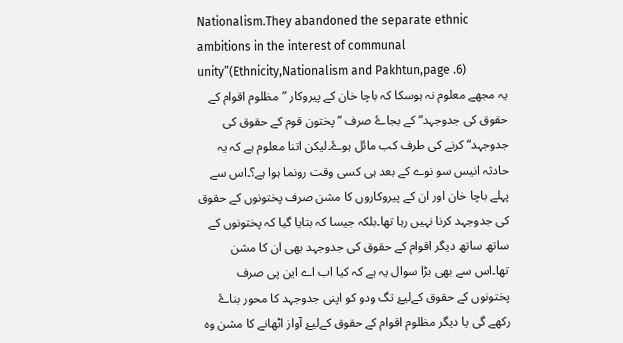Nationalism.They abandoned the separate ethnic ambitions in the interest of communal unity”(Ethnicity,Nationalism and Pakhtun,page .6)
یہ مجھے معلوم نہ ہوسکا کہ باچا خان کے پیروکار ”مظلوم اقوام کے حقوق کی جدوجہد“ کے بجاۓ صرف ”پختون قوم کے حقوق کی جدوجہد“ کرنے کی طرف کب مائل ہوۓ۔لیکن اتنا معلوم ہے کہ یہ حادثہ انیس سو نوے کے بعد ہی کسی وقت رونما ہوا ہے؟۔اس سے پہلے باچا خان اور ان کے پیروکاروں کا مشن صرف پختونوں کے حقوق کی جدوجہد کرنا نہیں رہا تھا۔بلکہ جیسا کہ بتایا گیا کہ پختونوں کے ساتھ ساتھ دیگر اقوام کے حقوق کی جدوجہد بھی ان کا مشن تھا۔اس سے بھی بڑا سوال یہ ہے کہ کیا اب اے این پی صرف پختونوں کے حقوق کےلیۓ تگ ودو کو اپنی جدوجہد کا محور بناۓ رکھے گی یا دیگر مظلوم اقوام کے حقوق کےلیۓ آواز اٹھانے کا مشن وہ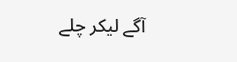آگے لیکر چلے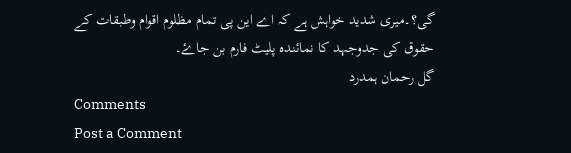گی؟۔میری شدید خواہش ہے کہ اے این پی تمام مظلوم اقوام وطبقات کے حقوق کی جدوجہد کا نمائندہ پلیٹ فارم بن جاۓ۔
گل رحمان ہمدرد
Comments
Post a Comment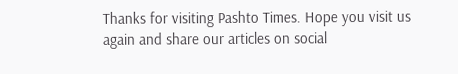Thanks for visiting Pashto Times. Hope you visit us again and share our articles on social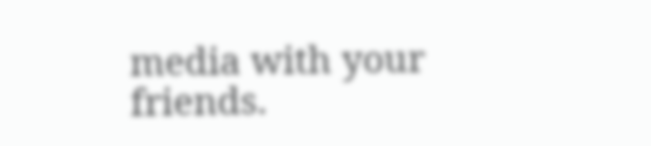media with your friends.